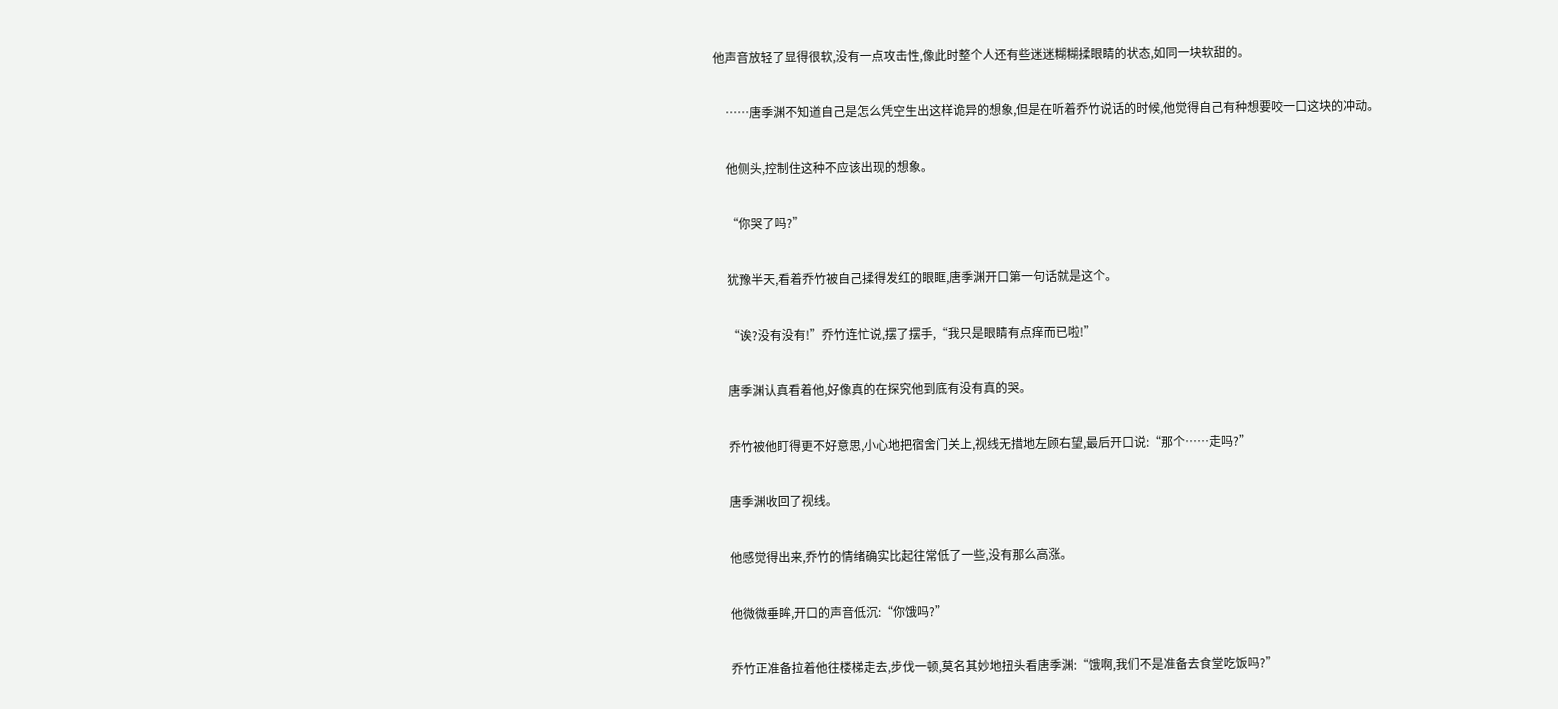他声音放轻了显得很软,没有一点攻击性,像此时整个人还有些迷迷糊糊揉眼睛的状态,如同一块软甜的。

    ……唐季渊不知道自己是怎么凭空生出这样诡异的想象,但是在听着乔竹说话的时候,他觉得自己有种想要咬一口这块的冲动。

    他侧头,控制住这种不应该出现的想象。

    “你哭了吗?”

    犹豫半天,看着乔竹被自己揉得发红的眼眶,唐季渊开口第一句话就是这个。

    “诶?没有没有!”乔竹连忙说,摆了摆手,“我只是眼睛有点痒而已啦!”

    唐季渊认真看着他,好像真的在探究他到底有没有真的哭。

    乔竹被他盯得更不好意思,小心地把宿舍门关上,视线无措地左顾右望,最后开口说:“那个……走吗?”

    唐季渊收回了视线。

    他感觉得出来,乔竹的情绪确实比起往常低了一些,没有那么高涨。

    他微微垂眸,开口的声音低沉:“你饿吗?”

    乔竹正准备拉着他往楼梯走去,步伐一顿,莫名其妙地扭头看唐季渊:“饿啊,我们不是准备去食堂吃饭吗?”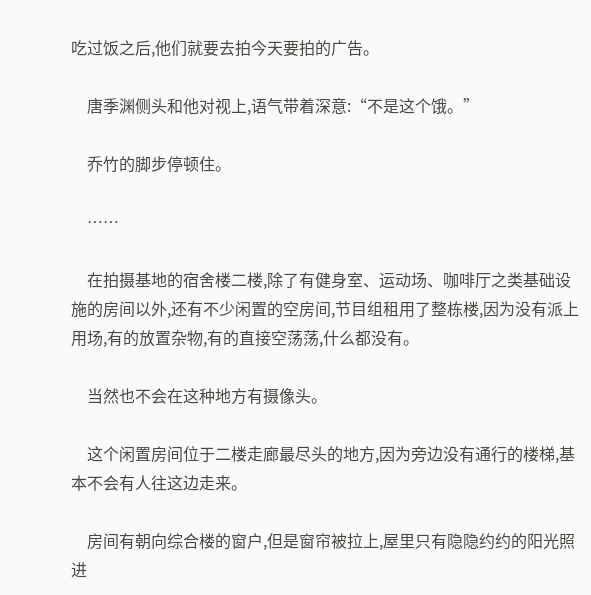吃过饭之后,他们就要去拍今天要拍的广告。

    唐季渊侧头和他对视上,语气带着深意:“不是这个饿。”

    乔竹的脚步停顿住。

    ……

    在拍摄基地的宿舍楼二楼,除了有健身室、运动场、咖啡厅之类基础设施的房间以外,还有不少闲置的空房间,节目组租用了整栋楼,因为没有派上用场,有的放置杂物,有的直接空荡荡,什么都没有。

    当然也不会在这种地方有摄像头。

    这个闲置房间位于二楼走廊最尽头的地方,因为旁边没有通行的楼梯,基本不会有人往这边走来。

    房间有朝向综合楼的窗户,但是窗帘被拉上,屋里只有隐隐约约的阳光照进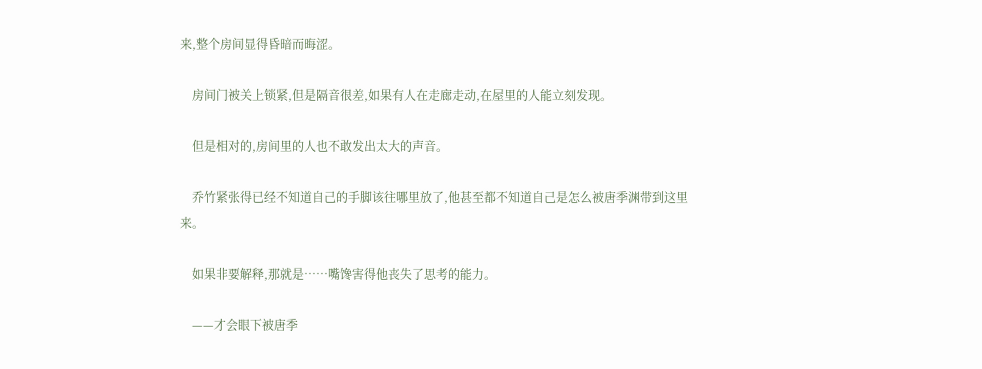来,整个房间显得昏暗而晦涩。

    房间门被关上锁紧,但是隔音很差,如果有人在走廊走动,在屋里的人能立刻发现。

    但是相对的,房间里的人也不敢发出太大的声音。

    乔竹紧张得已经不知道自己的手脚该往哪里放了,他甚至都不知道自己是怎么被唐季渊带到这里来。

    如果非要解释,那就是……嘴馋害得他丧失了思考的能力。

    ——才会眼下被唐季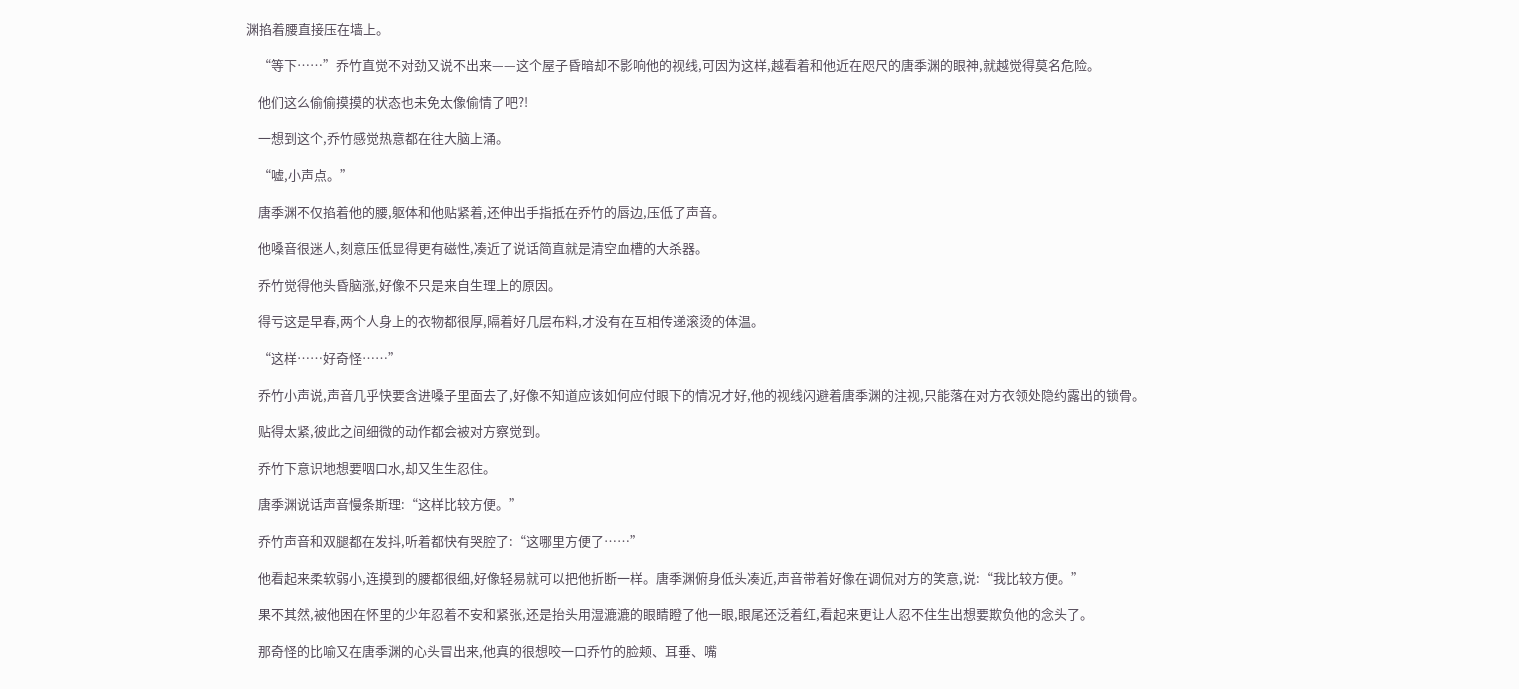渊掐着腰直接压在墙上。

    “等下……”乔竹直觉不对劲又说不出来——这个屋子昏暗却不影响他的视线,可因为这样,越看着和他近在咫尺的唐季渊的眼神,就越觉得莫名危险。

    他们这么偷偷摸摸的状态也未免太像偷情了吧?!

    一想到这个,乔竹感觉热意都在往大脑上涌。

    “嘘,小声点。”

    唐季渊不仅掐着他的腰,躯体和他贴紧着,还伸出手指抵在乔竹的唇边,压低了声音。

    他嗓音很迷人,刻意压低显得更有磁性,凑近了说话简直就是清空血槽的大杀器。

    乔竹觉得他头昏脑涨,好像不只是来自生理上的原因。

    得亏这是早春,两个人身上的衣物都很厚,隔着好几层布料,才没有在互相传递滚烫的体温。

    “这样……好奇怪……”

    乔竹小声说,声音几乎快要含进嗓子里面去了,好像不知道应该如何应付眼下的情况才好,他的视线闪避着唐季渊的注视,只能落在对方衣领处隐约露出的锁骨。

    贴得太紧,彼此之间细微的动作都会被对方察觉到。

    乔竹下意识地想要咽口水,却又生生忍住。

    唐季渊说话声音慢条斯理:“这样比较方便。”

    乔竹声音和双腿都在发抖,听着都快有哭腔了:“这哪里方便了……”

    他看起来柔软弱小,连摸到的腰都很细,好像轻易就可以把他折断一样。唐季渊俯身低头凑近,声音带着好像在调侃对方的笑意,说:“我比较方便。”

    果不其然,被他困在怀里的少年忍着不安和紧张,还是抬头用湿漉漉的眼睛瞪了他一眼,眼尾还泛着红,看起来更让人忍不住生出想要欺负他的念头了。

    那奇怪的比喻又在唐季渊的心头冒出来,他真的很想咬一口乔竹的脸颊、耳垂、嘴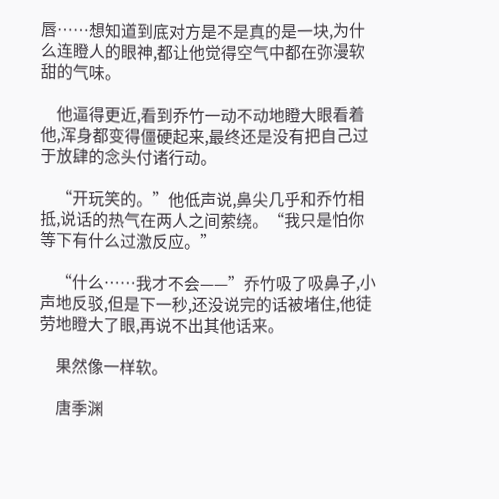唇……想知道到底对方是不是真的是一块,为什么连瞪人的眼神,都让他觉得空气中都在弥漫软甜的气味。

    他逼得更近,看到乔竹一动不动地瞪大眼看着他,浑身都变得僵硬起来,最终还是没有把自己过于放肆的念头付诸行动。

    “开玩笑的。”他低声说,鼻尖几乎和乔竹相抵,说话的热气在两人之间萦绕。“我只是怕你等下有什么过激反应。”

    “什么……我才不会——”乔竹吸了吸鼻子,小声地反驳,但是下一秒,还没说完的话被堵住,他徒劳地瞪大了眼,再说不出其他话来。

    果然像一样软。

    唐季渊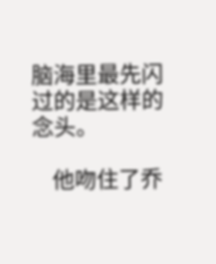脑海里最先闪过的是这样的念头。

    他吻住了乔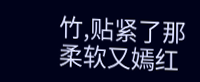竹,贴紧了那柔软又嫣红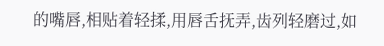的嘴唇,相贴着轻揉,用唇舌抚弄,齿列轻磨过,如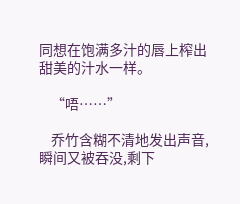同想在饱满多汁的唇上榨出甜美的汁水一样。

    “唔……”

    乔竹含糊不清地发出声音,瞬间又被吞没,剩下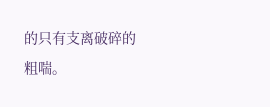的只有支离破碎的粗喘。